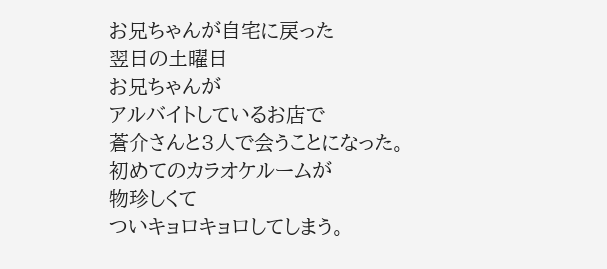お兄ちゃんが自宅に戻った
翌日の土曜日
お兄ちゃんが
アルバイトしているお店で
蒼介さんと3人で会うことになった。
初めてのカラオケルームが
物珍しくて
ついキョロキョロしてしまう。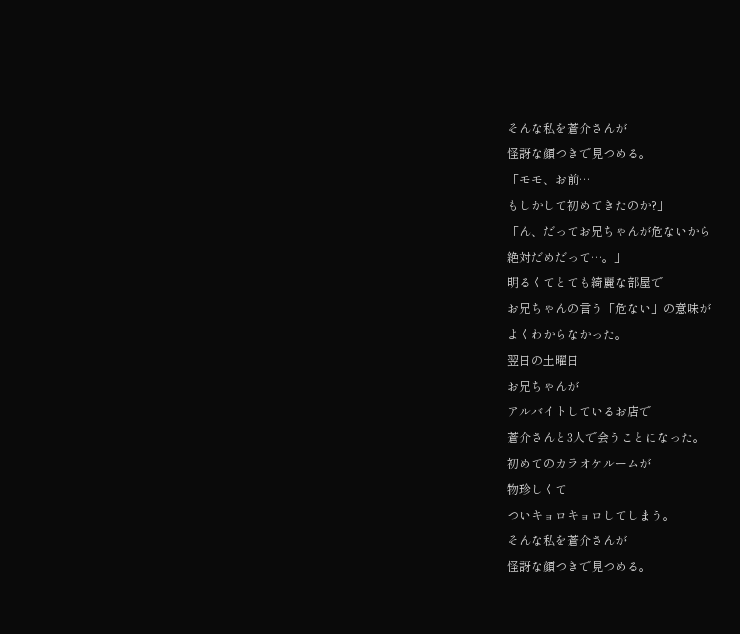そんな私を蒼介さんが
怪訝な顔つきで見つめる。
「モモ、お前…
もしかして初めてきたのか?」
「ん、だってお兄ちゃんが危ないから
絶対だめだって…。」
明るくてとても綺麗な部屋で
お兄ちゃんの言う「危ない」の意味が
よくわからなかった。
翌日の土曜日
お兄ちゃんが
アルバイトしているお店で
蒼介さんと3人で会うことになった。
初めてのカラオケルームが
物珍しくて
ついキョロキョロしてしまう。
そんな私を蒼介さんが
怪訝な顔つきで見つめる。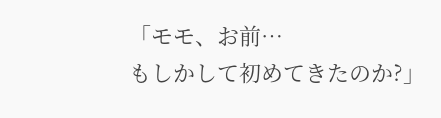「モモ、お前…
もしかして初めてきたのか?」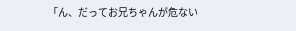「ん、だってお兄ちゃんが危ない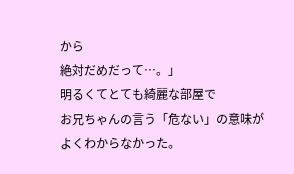から
絶対だめだって…。」
明るくてとても綺麗な部屋で
お兄ちゃんの言う「危ない」の意味が
よくわからなかった。